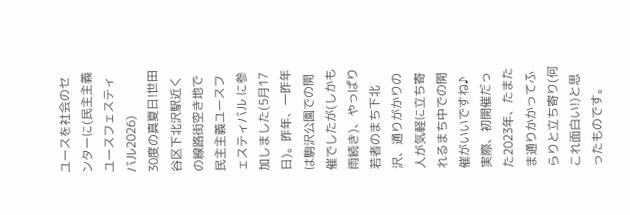ユースを社会のセンターに(民主主義ユースフェスティバル2026)
30度の真夏日!世田谷区下北沢駅近くの線路街空き地で民主主義ユースフェスティバル に参加しました(5月17日)。昨年、一昨年は駒沢公園での開催でしたが(しかも雨続き)、やっぱり若者のまち下北沢、通りがかりの人が気軽に立ち寄れるまち中での開催がいいですね♪実際、初開催だった2023年、たまたま通りかかってふらりと立ち寄り(何これ面白い!)と思ったものです。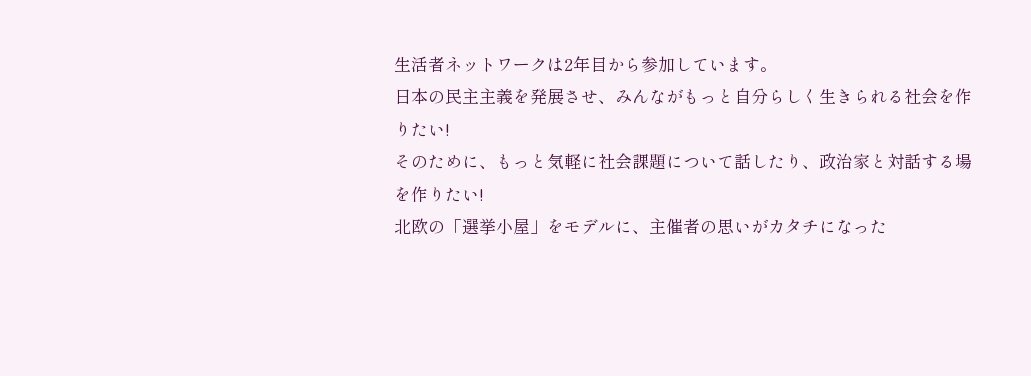生活者ネットワークは2年目から参加しています。
日本の民主主義を発展させ、みんながもっと自分らしく生きられる社会を作りたい!
そのために、もっと気軽に社会課題について話したり、政治家と対話する場を作りたい!
北欧の「選挙小屋」をモデルに、主催者の思いがカタチになった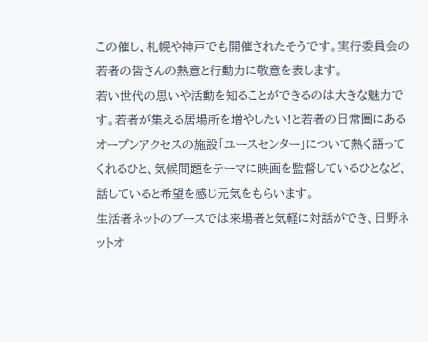この催し、札幌や神戸でも開催されたそうです。実行委員会の若者の皆さんの熱意と行動力に敬意を表します。
若い世代の思いや活動を知ることができるのは大きな魅力です。若者が集える居場所を増やしたい!と若者の日常圏にあるオープンアクセスの施設「ユースセンター」について熱く語ってくれるひと、気候問題をテーマに映画を監督しているひとなど、話していると希望を感じ元気をもらいます。
生活者ネットのブースでは来場者と気軽に対話ができ、日野ネットオ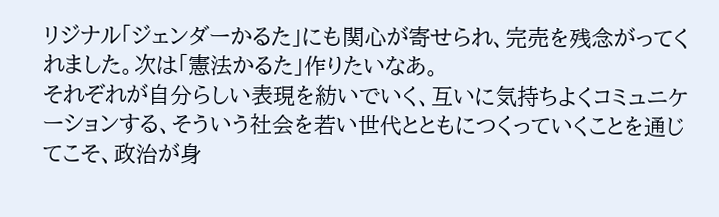リジナル「ジェンダーかるた」にも関心が寄せられ、完売を残念がってくれました。次は「憲法かるた」作りたいなあ。
それぞれが自分らしい表現を紡いでいく、互いに気持ちよくコミュニケーションする、そういう社会を若い世代とともにつくっていくことを通じてこそ、政治が身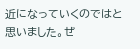近になっていくのではと思いました。ぜ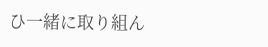ひ一緒に取り組ん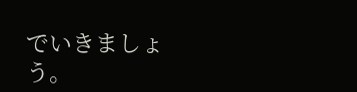でいきましょう。